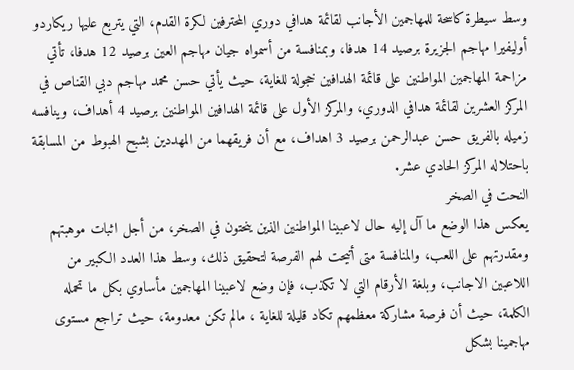وسط سيطرة كاسحة للمهاجمين الأجانب لقائمة هدافي دوري المحترفين لكرة القدم، التي يتربع عليها ريكاردو أوليفيرا مهاجم الجزيرة برصيد 14 هدفا، وبمنافسة من أسمواه جيان مهاجم العين برصيد 12 هدفا، تأتي مزاحمة المهاجمين المواطنين على قائمة الهدافين خجولة للغاية، حيث يأتي حسن محمد مهاجم دبي القناص في المركز العشرين لقائمة هدافي الدوري، والمركز الأول على قائمة الهدافين المواطنين برصيد 4 أهداف، وينافسه زميله بالفريق حسن عبدالرحمن برصيد 3 اهداف، مع أن فريقهما من المهددين بشبح الهبوط من المسابقة باحتلاله المركز الحادي عشر.
النحت في الصخر
يعكس هذا الوضع ما آل إليه حال لاعبينا المواطنين الذين ينحتون في الصخر، من أجل اثبات موهبتهم ومقدرتهم على اللعب، والمنافسة متى أتيحت لهم الفرصة لتحقيق ذلك، وسط هذا العدد الكبير من اللاعبين الاجانب، وبلغة الأرقام التي لا تكذب، فإن وضع لاعبينا المهاجمين مأساوي بكل ما تحمله الكلمة، حيث أن فرصة مشاركة معظمهم تكاد قليلة للغاية ، مالم تكن معدومة، حيث تراجع مستوى مهاجمينا بشكل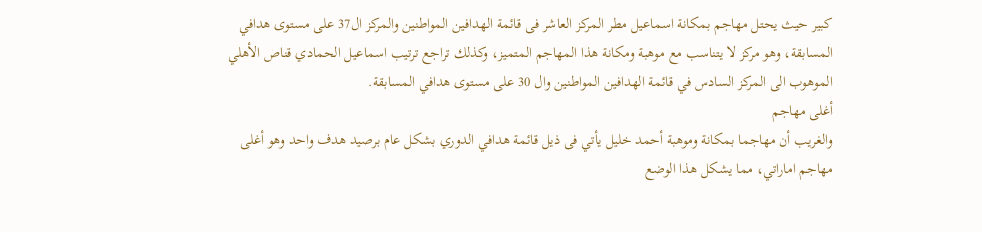كبير حيث يحتل مهاجم بمكانة اسماعيل مطر المركز العاشر فى قائمة الهدافين المواطنين والمركز ال37 على مستوى هدافي المسابقة، وهو مركز لا يتناسب مع موهبة ومكانة هذا المهاجم المتميز، وكذلك تراجع ترتيب اسماعيل الحمادي قناص الأهلي الموهوب الى المركز السادس في قائمة الهدافين المواطنين وال 30 على مستوى هدافي المسابقة.
أغلى مهاجم
والغريب أن مهاجما بمكانة وموهبة أحمد خليل يأتي فى ذيل قائمة هدافي الدوري بشكل عام برصيد هدف واحد وهو أغلى مهاجم اماراتي، مما يشكل هذا الوضع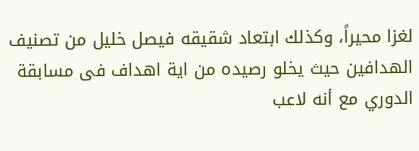لغزا محيراً، وكذلك ابتعاد شقيقه فيصل خليل من تصنيف الهدافين حيث يخلو رصيده من اية اهداف فى مسابقة الدوري مع أنه لاعب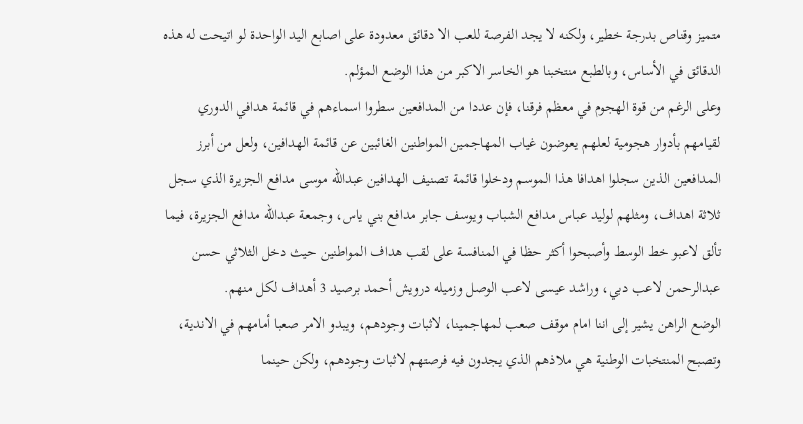متميز وقناص بدرجة خطير، ولكنه لا يجد الفرصة للعب الا دقائق معدودة على اصابع اليد الواحدة لو اتيحت له هذه الدقائق في الأساس، وبالطبع منتخبنا هو الخاسر الاكبر من هذا الوضع المؤلم.
وعلى الرغم من قوة الهجوم في معظم فرقنا، فإن عددا من المدافعين سطروا اسماءهم في قائمة هدافي الدوري لقيامهم بأدوار هجومية لعلهم يعوضون غياب المهاجمين المواطنين الغائبين عن قائمة الهدافين، ولعل من أبرز المدافعين الذين سجلوا اهدافا هذا الموسم ودخلوا قائمة تصنيف الهدافين عبدالله موسى مدافع الجزيرة الذي سجل ثلاثة اهداف، ومثلهم لوليد عباس مدافع الشباب ويوسف جابر مدافع بني ياس، وجمعة عبدالله مدافع الجزيرة، فيما تألق لاعبو خط الوسط وأصبحوا أكثر حظا في المنافسة على لقب هداف المواطنين حيث دخل الثلاثي حسن عبدالرحمن لاعب دبي، وراشد عيسى لاعب الوصل وزميله درويش أحمد برصيد 3 أهداف لكل منهم.
الوضع الراهن يشير إلى اننا امام موقف صعب لمهاجمينا، لاثبات وجودهم، ويبدو الامر صعبا أمامهم في الاندية، وتصبح المنتخبات الوطنية هي ملاذهم الذي يجدون فيه فرصتهم لاثبات وجودهم، ولكن حينما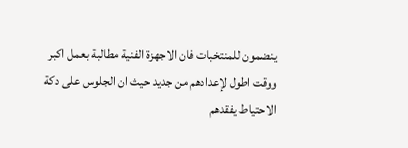ينضمون للمنتخبات فان الاجهزة الفنية مطالبة بعمل اكبر ووقت اطول لإعدادهم من جديد حيث ان الجلوس على دكة الاحتياط يفقدهم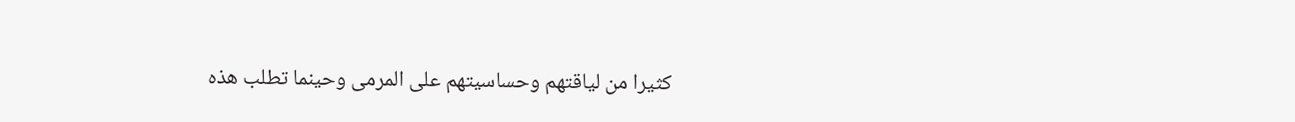كثيرا من لياقتهم وحساسيتهم على المرمى وحينما تطلب هذه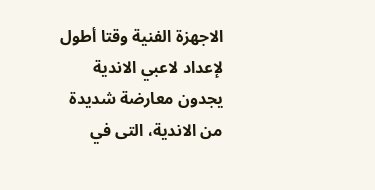الاجهزة الفنية وقتا أطول لإعداد لاعبي الاندية يجدون معارضة شديدة من الاندية، التى في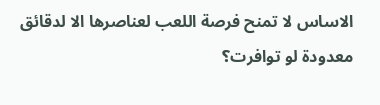الاساس لا تمنح فرصة اللعب لعناصرها الا لدقائق معدودة لو توافرت؟